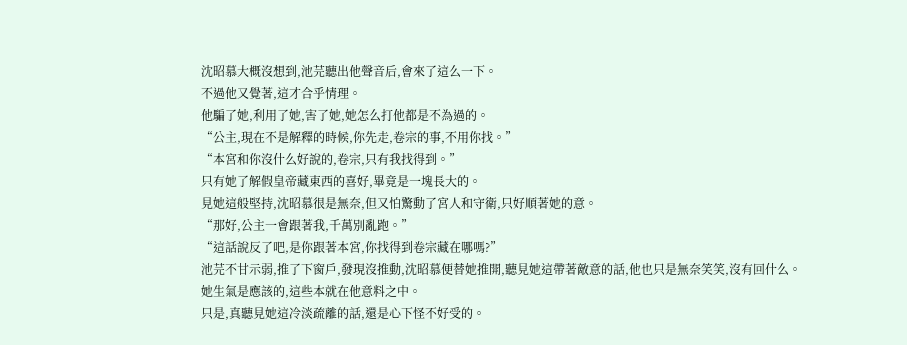沈昭慕大概沒想到,池芫聽出他聲音后,會來了這么一下。
不過他又覺著,這才合乎情理。
他騙了她,利用了她,害了她,她怎么打他都是不為過的。
“公主,現在不是解釋的時候,你先走,卷宗的事,不用你找。”
“本宮和你沒什么好說的,卷宗,只有我找得到。”
只有她了解假皇帝藏東西的喜好,畢竟是一塊長大的。
見她這般堅持,沈昭慕很是無奈,但又怕驚動了宮人和守衛,只好順著她的意。
“那好,公主一會跟著我,千萬別亂跑。”
“這話說反了吧,是你跟著本宮,你找得到卷宗藏在哪嗎?”
池芫不甘示弱,推了下窗戶,發現沒推動,沈昭慕便替她推開,聽見她這帶著敵意的話,他也只是無奈笑笑,沒有回什么。
她生氣是應該的,這些本就在他意料之中。
只是,真聽見她這冷淡疏離的話,還是心下怪不好受的。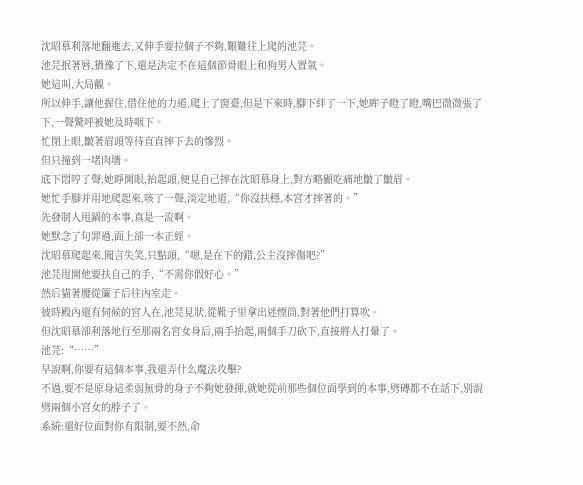沈昭慕利落地翻進去,又伸手要拉個子不夠,艱難往上爬的池芫。
池芫抿著唇,猶豫了下,還是決定不在這個節骨眼上和狗男人置氣。
她這叫,大局觀。
所以伸手,讓他握住,借住他的力道,爬上了窗臺,但是下來時,腳下絆了一下,她眸子瞪了瞪,嘴巴微微張了下,一聲驚呼被她及時咽下。
忙閉上眼,皺著眉頭等待直直摔下去的慘烈。
但只撞到一堵肉墻。
底下悶哼了聲,她睜開眼,抬起頭,便見自己摔在沈昭慕身上,對方略顯吃痛地皺了皺眉。
她忙手腳并用地爬起來,咳了一聲,淡定地道,“你沒扶穩,本宮才摔著的。”
先發制人甩鍋的本事,真是一流啊。
她默念了句罪過,面上卻一本正經。
沈昭慕爬起來,聞言失笑,只點頭,“嗯,是在下的錯,公主沒摔傷吧?”
池芫甩開他要扶自己的手,“不需你假好心。”
然后貓著腰從簾子后往內室走。
彼時殿內還有伺候的宮人在,池芫見狀,從靴子里拿出迷煙筒,對著他們打算吹。
但沈昭慕卻利落地行至那兩名宮女身后,兩手抬起,兩個手刀砍下,直接將人打暈了。
池芫:“……”
早說啊,你要有這個本事,我還弄什么魔法攻擊?
不過,要不是原身這柔弱無骨的身子不夠她發揮,就她從前那些個位面學到的本事,劈磚都不在話下,別說劈兩個小宮女的脖子了。
系統:還好位面對你有限制,要不然,命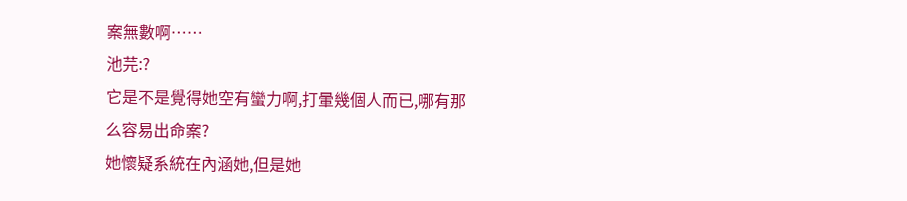案無數啊……
池芫:?
它是不是覺得她空有蠻力啊,打暈幾個人而已,哪有那么容易出命案?
她懷疑系統在內涵她,但是她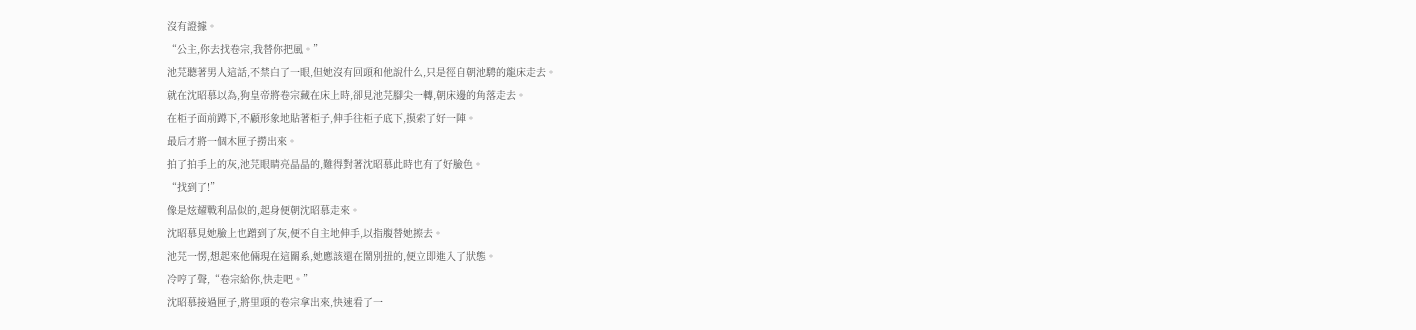沒有證據。
“公主,你去找卷宗,我替你把風。”
池芫聽著男人這話,不禁白了一眼,但她沒有回頭和他說什么,只是徑自朝池騁的龍床走去。
就在沈昭慕以為,狗皇帝將卷宗藏在床上時,卻見池芫腳尖一轉,朝床邊的角落走去。
在柜子面前蹲下,不顧形象地貼著柜子,伸手往柜子底下,摸索了好一陣。
最后才將一個木匣子撈出來。
拍了拍手上的灰,池芫眼睛亮晶晶的,難得對著沈昭慕此時也有了好臉色。
“找到了!”
像是炫耀戰利品似的,起身便朝沈昭慕走來。
沈昭慕見她臉上也蹭到了灰,便不自主地伸手,以指腹替她擦去。
池芫一愣,想起來他倆現在這關系,她應該還在鬧別扭的,便立即進入了狀態。
冷哼了聲,“卷宗給你,快走吧。”
沈昭慕接過匣子,將里頭的卷宗拿出來,快速看了一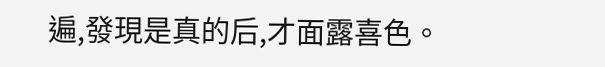遍,發現是真的后,才面露喜色。